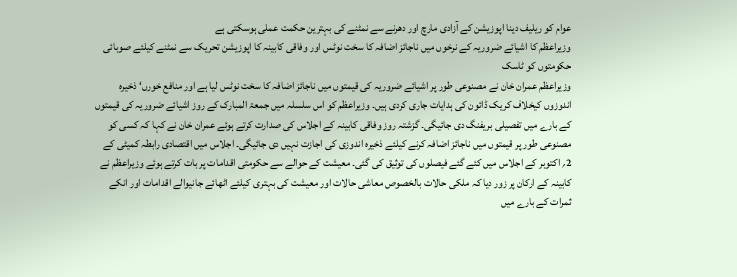عوام کو ریلیف دینا اپوزیشن کے آزادی مارچ اور دھرنے سے نمٹنے کی بہترین حکمت عملی ہوسکتی ہے
وزیراعظم کا اشیائے ضروریہ کے نرخوں میں ناجائز اضافہ کا سخت نوٹس اور وفاقی کابینہ کا اپوزیشن تحریک سے نمٹنے کیلئے صوبائی حکومتوں کو ٹاسک
وزیراعظم عمران خان نے مصنوعی طور پر اشیائے ضروریہ کی قیمتوں میں ناجائز اضافہ کا سخت نوٹس لیا ہے اور منافع خورں‘ ذخیرہ اندوزوں کیخلاف کریک ڈائون کی ہدایات جاری کردی ہیں۔ وزیراعظم کو اس سلسلہ میں جمعۃ المبارک کے روز اشیائے ضروریہ کی قیمتوں کے بارے میں تفصیلی بریفنگ دی جائیگی۔ گزشتہ روز وفاقی کابینہ کے اجلاس کی صدارت کرتے ہوئے عمران خان نے کہا کہ کسی کو مصنوعی طور پر قیمتوں میں ناجائز اضافہ کرنے کیلئے ذخیرہ اندوزی کی اجازت نہیں دی جائیگی۔ اجلاس میں اقتصادی رابطہ کمیٹی کے 2؍ اکتوبر کے اجلاس میں کئے گئے فیصلوں کی توثیق کی گئی۔ معیشت کے حوالے سے حکومتی اقدامات پر بات کرتے ہوئے وزیراعظم نے کابینہ کے ارکان پر زور دیا کہ ملکی حالات بالخصوص معاشی حالات اور معیشت کی بہتری کیلئے اٹھائے جانیوالے اقدامات اور انکے ثمرات کے بارے میں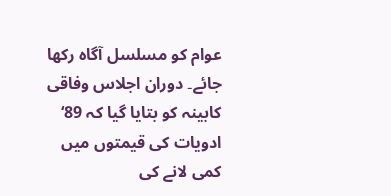عوام کو مسلسل آگاہ رکھا جائے۔ دوران اجلاس وفاقی کابینہ کو بتایا گیا کہ 89‘ ادویات کی قیمتوں میں کمی لانے کی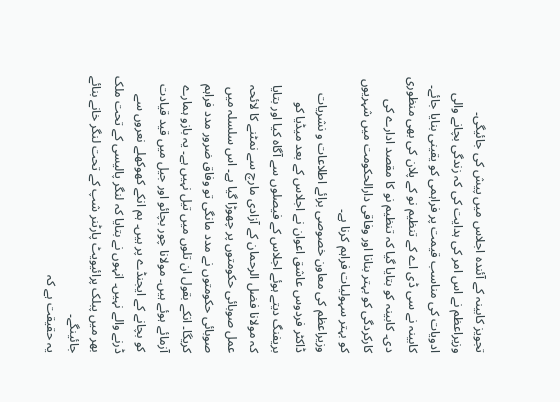تجویز کابینہ کے آئندہ اجلاس میں پیش کی جائیگی۔ وزیراعظم نے اس امر کی ہدایت کی کہ زندگی بچانے والی ادویات کی مناسب قیمت پر فراہمی کو یقینی بنایا جائے۔ کابینہ نے سی ڈی اے کے تنظیم نو کے پلان کی بھی منظوری دی۔ کابینہ کو بتایا گیا کہ تنظیم نو کا مقصد ادارے کی کارکردگی کو بہتر بنانا اور وفاقی دارالحکومت میں شہریوں کو بہتر سہولیات فراہم کرنا ہے۔
وزیراعظم کی معاون خصوصی برائے اطلاعات و نشریات ڈاکٹر فردوس عاشق اعوان نے اجلاس کے بعد میڈیا کو بریفنگ دیتے ہوئے اجلاس کے فیصلوں سے آگاہ کیا اور بتایا کہ مولانا فضل الرحمان کے آزادی مارچ سے نمٹنے کا لائحہ عمل صوبائی حکومتوں پر چھوڑا گیا ہے۔ اس سلسلہ میں صوبائی حکومتوں نے مدد مانگی تو وفاق ضرور مدد فراہم کریگا۔ انکے بقول ان تلوں میں تیل نہیں ہے۔ یہ بازو ہمارے آزمائے ہوئے ہیں۔ مولانا چور بچائو اور جیل میں قید قیادت کو بچانے کے ایجنڈے پر ہیں۔ ہم انکے کھوکھلے نعروں سے ڈرنے والے نہیں۔ انہوں نے بتایا کہ لنگر پالیسی کے تحت ملک بھر میں پبلک پرائیویٹ پارٹنر شپ کے تحت لنگر خانے بنائے جائینگے۔
یہ حقیقت ہے کہ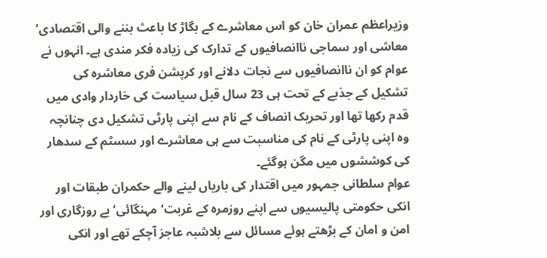وزیراعظم عمران خان کو اس معاشرے کے بگاڑ کا باعث بننے والی اقتصادی‘ معاشی اور سماجی ناانصافیوں کے تدارک کی زیادہ فکر مندی ہے۔ انہوں نے عوام کو ان ناانصافیوں سے نجات دلانے اور کرپشن فری معاشرہ کی تشکیل کے جذبے کے تحت ہی 23 سال قبل سیاست کی خاردار وادی میں قدم رکھا تھا اور تحریک انصاف کے نام سے اپنی پارٹی تشکیل دی چنانچہ وہ اپنی پارٹی کے نام کی مناسبت سے ہی معاشرے اور سسٹم کے سدھار کی کوششوں میں مگن ہوگئے۔
عوام سلطانی جمہور میں اقتدار کی باریاں لینے والے حکمران طبقات اور انکی حکومتی پالیسیوں سے اپنے روزمرہ کے غربت‘ مہنگائی‘ بے روزگاری اور امن و امان کے بڑھتے ہوئے مسائل سے بلاشبہ عاجز آچکے تھے اور انکی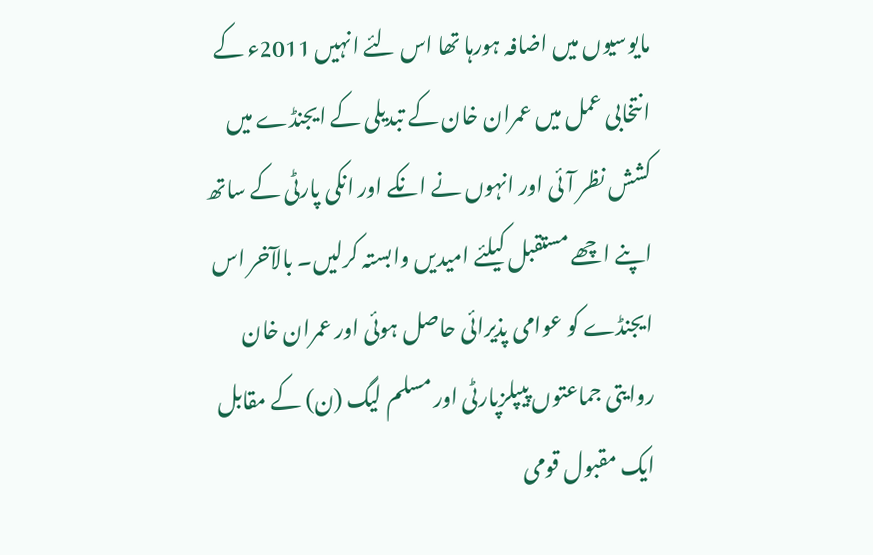مایوسیوں میں اضافہ ہورہا تھا اس لئے انہیں 2011ء کے انتخابی عمل میں عمران خان کے تبدیلی کے ایجنڈے میں کشش نظر آئی اور انہوں نے انکے اور انکی پارٹی کے ساتھ اپنے اچھے مستقبل کیلئے امیدیں وابستہ کرلیں۔ بالآخر اس ایجنڈے کو عوامی پذیرائی حاصل ہوئی اور عمران خان روایتی جماعتوں پیپلزپارٹی اور مسلم لیگ (ن) کے مقابل ایک مقبول قومی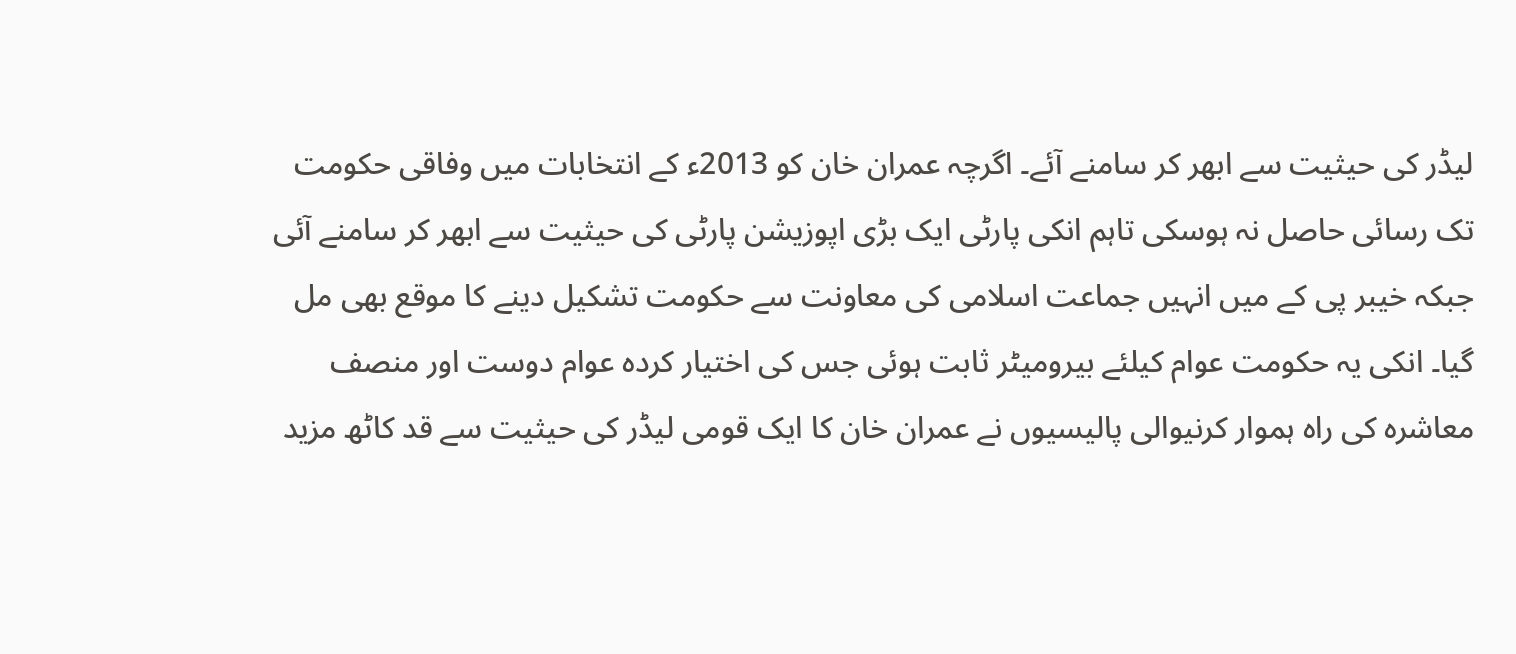لیڈر کی حیثیت سے ابھر کر سامنے آئے۔ اگرچہ عمران خان کو 2013ء کے انتخابات میں وفاقی حکومت تک رسائی حاصل نہ ہوسکی تاہم انکی پارٹی ایک بڑی اپوزیشن پارٹی کی حیثیت سے ابھر کر سامنے آئی جبکہ خیبر پی کے میں انہیں جماعت اسلامی کی معاونت سے حکومت تشکیل دینے کا موقع بھی مل گیا۔ انکی یہ حکومت عوام کیلئے بیرومیٹر ثابت ہوئی جس کی اختیار کردہ عوام دوست اور منصف معاشرہ کی راہ ہموار کرنیوالی پالیسیوں نے عمران خان کا ایک قومی لیڈر کی حیثیت سے قد کاٹھ مزید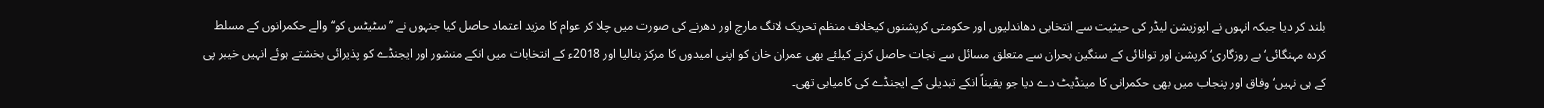بلند کر دیا جبکہ انہوں نے اپوزیشن لیڈر کی حیثیت سے انتخابی دھاندلیوں اور حکومتی کرپشنوں کیخلاف منظم تحریک لانگ مارچ اور دھرنے کی صورت میں چلا کر عوام کا مزید اعتماد حاصل کیا جنہوں نے ’’سٹیٹس کو‘‘ والے حکمرانوں کے مسلط کردہ مہنگائی‘ بے روزگاری‘ کرپشن اور توانائی کے سنگین بحران سے متعلق مسائل سے نجات حاصل کرنے کیلئے بھی عمران خان کو اپنی امیدوں کا مرکز بنالیا اور 2018ء کے انتخابات میں انکے منشور اور ایجنڈے کو پذیرائی بخشتے ہوئے انہیں خیبر پی کے ہی نہیں‘ وفاق اور پنجاب میں بھی حکمرانی کا مینڈیٹ دے دیا جو یقیناً انکے تبدیلی کے ایجنڈے کی کامیابی تھی۔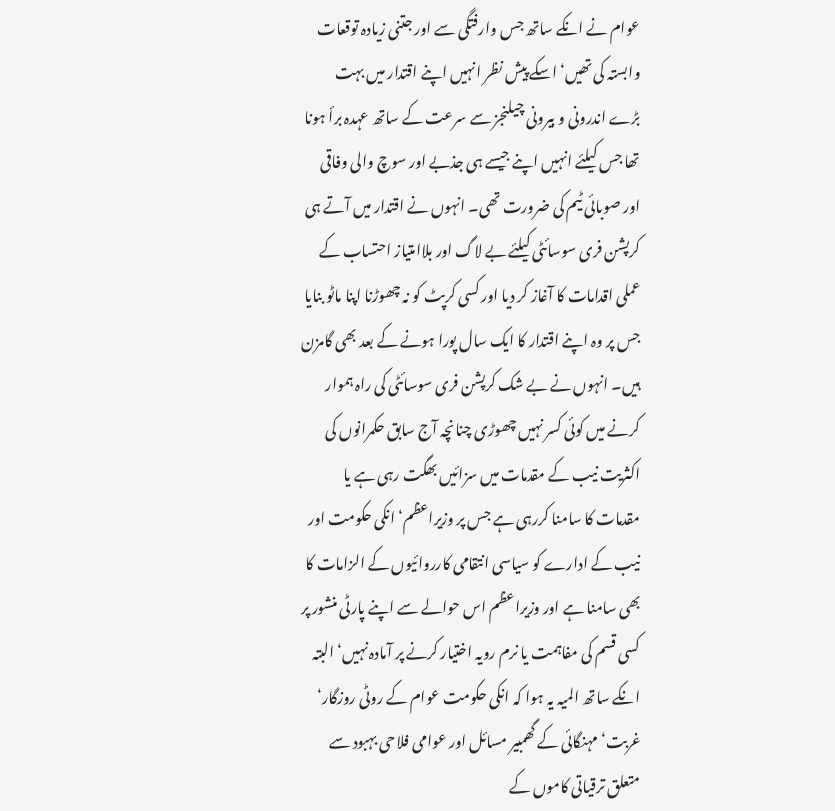عوام نے انکے ساتھ جس وارفتگی سے اور جتنی زیادہ توقعات وابستہ کی تھیں‘ اسکے پیش نظر انہیں اپنے اقتدار میں بہت بڑے اندرونی و بیرونی چیلنجز سے سرعت کے ساتھ عہدہ برأ ہونا تھا جس کیلئے انہیں اپنے جیسے ہی جذبے اور سوچ والی وفاقی اور صوبائی ٹیم کی ضرورت تھی۔ انہوں نے اقتدار میں آتے ہی کرپشن فری سوسائٹی کیلئے بے لاگ اور بلاامتیاز احتساب کے عملی اقدامات کا آغاز کر دیا اور کسی کرپٹ کو نہ چھوڑنا اپنا ماٹو بنایا جس پر وہ اپنے اقتدار کا ایک سال پورا ہونے کے بعد بھی گامزن ہیں۔ انہوں نے بے شک کرپشن فری سوسائٹی کی راہ ہموار کرنے میں کوئی کسر نہیں چھوڑی چنانچہ آج سابق حکمرانوں کی اکثریت نیب کے مقدمات میں سزائیں بھگت رہی ہے یا مقدمات کا سامنا کررہی ہے جس پر وزیراعظم‘ انکی حکومت اور نیب کے ادارے کو سیاسی انتقامی کارروائیوں کے الزامات کا بھی سامنا ہے اور وزیراعظم اس حوالے سے اپنے پارٹی منشور پر کسی قسم کی مفاہمت یا نرم رویہ اختیار کرنے پر آمادہ نہیں‘ البتہ انکے ساتھ المیہ یہ ہوا کہ انکی حکومت عوام کے روٹی روزگار‘ غربت‘ مہنگائی کے گھمبیر مسائل اور عوامی فلاحی بہبود سے متعلق ترقیاتی کاموں کے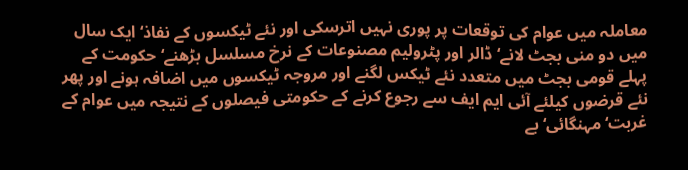معاملہ میں عوام کی توقعات پر پوری نہیں اترسکی اور نئے ٹیکسوں کے نفاذ‘ ایک سال میں دو منی بجٹ لانے‘ ڈالر اور پٹرولیم مصنوعات کے نرخ مسلسل بڑھنے‘ حکومت کے پہلے قومی بجٹ میں متعدد نئے ٹیکس لگنے اور مروجہ ٹیکسوں میں اضافہ ہونے اور پھر نئے قرضوں کیلئے آئی ایم ایف سے رجوع کرنے کے حکومتی فیصلوں کے نتیجہ میں عوام کے غربت‘ مہنگائی‘ بے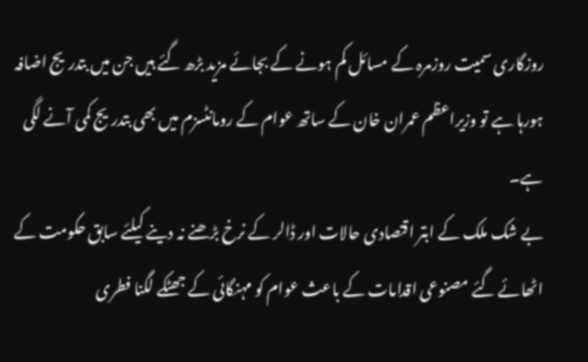روزگاری سمیت روزمرہ کے مسائل کم ہونے کے بجائے مزید بڑھ گئے ہیں جن میں بتدریج اضافہ ہورہا ہے تو وزیراعظم عمران خان کے ساتھ عوام کے رومانٹسزم میں بھی بتدریج کمی آنے لگی ہے۔
بے شک ملک کے ابتر اقتصادی حالات اور ڈالر کے نرخ بڑھنے نہ دینے کیلئے سابق حکومت کے اٹھائے گئے مصنوعی اقدامات کے باعث عوام کو مہنگائی کے جھٹکے لگنا فطری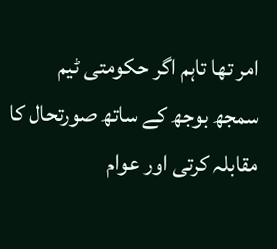امر تھا تاہم اگر حکومتی ٹیم سمجھ بوجھ کے ساتھ صورتحال کا مقابلہ کرتی اور عوام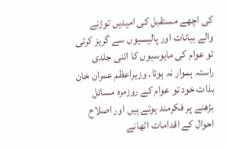کی اچھے مستقبل کی امیدیں توڑنے والے بیانات اور پالیسیوں سے گریز کرتی تو عوام کی مایوسیوں کا اتنی جلدی راستہ ہموار نہ ہوتا۔ وزیراعظم عمران خان بذات خود تو عوام کے روزمرہ مسائل بڑھنے پر فکرمند ہوتے ہیں اور اصلاح احوال کے اقدامات اٹھانے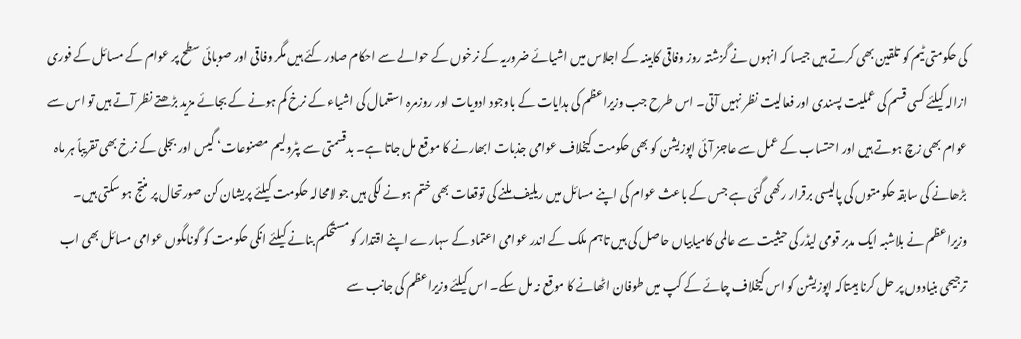کی حکومتی ٹیم کو تلقین بھی کرتے ہیں جیسا کہ انہوں نے گزشتہ روز وفاقی کابینہ کے اجلاس میں اشیائے ضروریہ کے نرخوں کے حوالے سے احکام صادر کئے ہیں مگر وفاقی اور صوبائی سطح پر عوام کے مسائل کے فوری ازالہ کیلئے کسی قسم کی عملیت پسندی اور فعالیت نظر نہیں آتی۔ اس طرح جب وزیراعظم کی ہدایات کے باوجود ادویات اور روزمرہ استعمال کی اشیاء کے نرخ کم ہونے کے بجائے مزید بڑھتے نظر آتے ہیں تو اس سے عوام بھی زچ ہوتے ہیں اور احتساب کے عمل سے عاجز آئی اپوزیشن کو بھی حکومت کیخلاف عوامی جذبات ابھارنے کا موقع مل جاتا ہے۔ بدقسمتی سے پٹرولیم مصنوعات‘ گیس اور بجلی کے نرخ بھی تقریباً ہر ماہ بڑھانے کی سابقہ حکومتوں کی پالیسی برقرار رکھی گئی ہے جس کے باعث عوام کی اپنے مسائل میں ریلیف ملنے کی توقعات بھی ختم ہونے لگی ہیں جو لامحالہ حکومت کیلئے پریشان کن صورتحال پر منتج ہو سکتی ہیں۔
وزیراعظم نے بلاشبہ ایک مدبر قومی لیڈر کی حیثیت سے عالمی کامیابیاں حاصل کی ہیں تاہم ملک کے اندر عوامی اعتماد کے سہارے اپنے اقتدار کو مستحکم بنانے کیلئے انکی حکومت کو گوناںگوں عوامی مسائل بھی اب ترجیحی بنیادوں پر حل کرنا ہیںتاکہ اپوزیشن کو اس کیخلاف چائے کے کپ میں طوفان اٹھانے کا موقع نہ مل سکے۔ اس کیلئے وزیراعظم کی جانب سے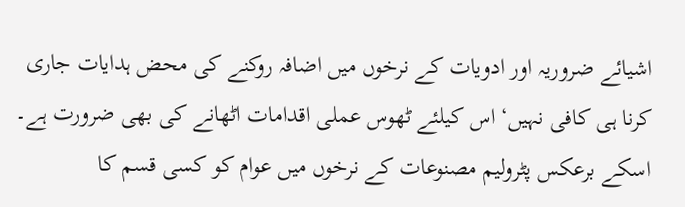اشیائے ضروریہ اور ادویات کے نرخوں میں اضافہ روکنے کی محض ہدایات جاری کرنا ہی کافی نہیں‘ اس کیلئے ٹھوس عملی اقدامات اٹھانے کی بھی ضرورت ہے۔ اسکے برعکس پٹرولیم مصنوعات کے نرخوں میں عوام کو کسی قسم کا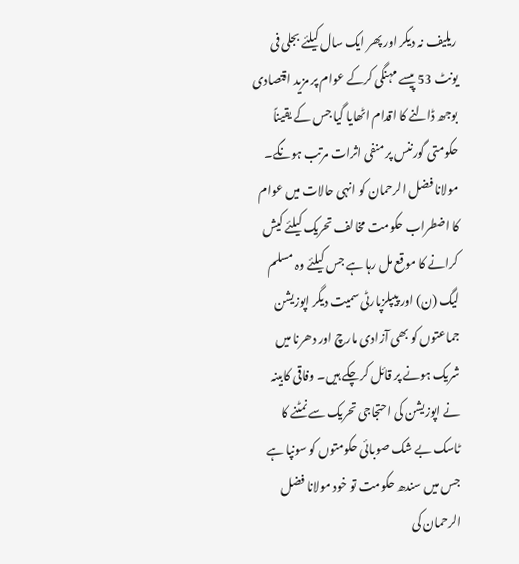ریلیف نہ دیکر اور پھر ایک سال کیلئے بجلی فی یونٹ 53 پیسے مہنگی کرکے عوام پر مزید اقتصادی بوجھ ڈالنے کا اقدام اٹھایا گیا جس کے یقیناً حکومتی گورننس پر منفی اثرات مرتب ہونگے۔ مولانا فضل الرحمان کو انہی حالات میں عوام کا اضطراب حکومت مخالف تحریک کیلئے کیش کرانے کا موقع مل رہا ہے جس کیلئے وہ مسلم لیگ (ن) اور پیپلزپارٹی سمیت دیگر اپوزیشن جماعتوں کو بھی آزادی مارچ اور دھرنا میں شریک ہونے پر قائل کرچکے ہیں۔ وفاقی کابینہ نے اپوزیشن کی احتجاجی تحریک سے نمٹنے کا ٹاسک بے شک صوبائی حکومتوں کو سونپا ہے جس میں سندھ حکومت تو خود مولانا فضل الرحمان کی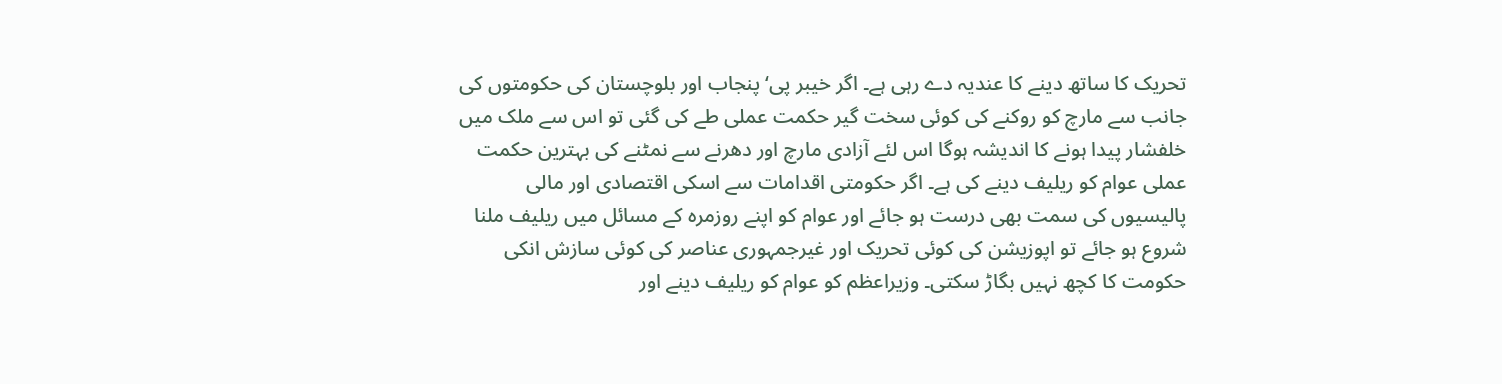تحریک کا ساتھ دینے کا عندیہ دے رہی ہے۔ اگر خیبر پی‘ پنجاب اور بلوچستان کی حکومتوں کی جانب سے مارچ کو روکنے کی کوئی سخت گیر حکمت عملی طے کی گئی تو اس سے ملک میں خلفشار پیدا ہونے کا اندیشہ ہوگا اس لئے آزادی مارچ اور دھرنے سے نمٹنے کی بہترین حکمت عملی عوام کو ریلیف دینے کی ہے۔ اگر حکومتی اقدامات سے اسکی اقتصادی اور مالی پالیسیوں کی سمت بھی درست ہو جائے اور عوام کو اپنے روزمرہ کے مسائل میں ریلیف ملنا شروع ہو جائے تو اپوزیشن کی کوئی تحریک اور غیرجمہوری عناصر کی کوئی سازش انکی حکومت کا کچھ نہیں بگاڑ سکتی۔ وزیراعظم کو عوام کو ریلیف دینے اور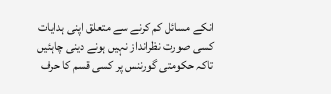انکے مسائل کم کرنے سے متعلق اپنی ہدایات کسی صورت نظرانداز نہیں ہونے دینی چاہئیں تاکہ حکومتی گورننس پر کسی قسم کا حرف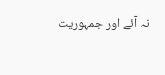نہ آئے اور جمہوریت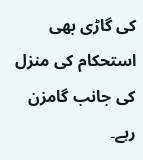کی گاڑی بھی استحکام کی منزل کی جانب گامزن رہے۔